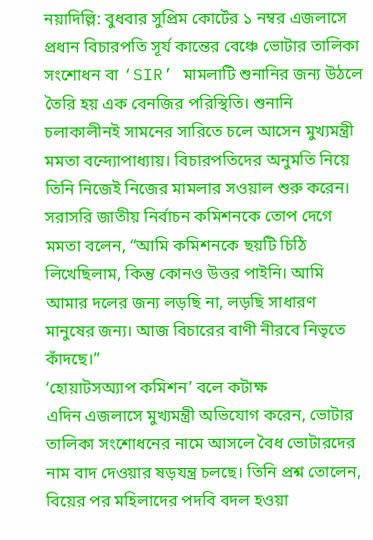নয়াদিল্লি: বুধবার সুপ্রিম কোর্টের ১ নম্বর এজলাসে প্রধান বিচারপতি সূর্য কান্তের বেঞ্চে ভোটার তালিকা সংশোধন বা ‘SIR’ মামলাটি শুনানির জন্য উঠলে তৈরি হয় এক বেনজির পরিস্থিতি। শুনানি চলাকালীনই সামনের সারিতে চলে আসেন মুখ্যমন্ত্রী মমতা বন্দ্যোপাধ্যায়। বিচারপতিদের অনুমতি নিয়ে তিনি নিজেই নিজের মামলার সওয়াল শুরু করেন। সরাসরি জাতীয় নির্বাচন কমিশনকে তোপ দেগে মমতা বলেন, “আমি কমিশনকে ছয়টি চিঠি লিখেছিলাম, কিন্তু কোনও উত্তর পাইনি। আমি আমার দলের জন্য লড়ছি না, লড়ছি সাধারণ মানুষের জন্য। আজ বিচারের বাণী নীরবে নিভৃতে কাঁদছে।”
‘হোয়াটসঅ্যাপ কমিশন’ বলে কটাক্ষ
এদিন এজলাসে মুখ্যমন্ত্রী অভিযোগ করেন, ভোটার তালিকা সংশোধনের নামে আসলে বৈধ ভোটারদের নাম বাদ দেওয়ার ষড়যন্ত্র চলছে। তিনি প্রশ্ন তোলেন, বিয়ের পর মহিলাদের পদবি বদল হওয়া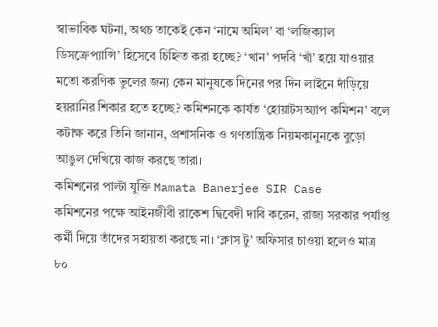স্বাভাবিক ঘটনা, অথচ তাকেই কেন ‘নামে অমিল’ বা ‘লজিক্যাল ডিসক্রেপ্যান্সি’ হিসেবে চিহ্নিত করা হচ্ছে? ‘খান’ পদবি ‘খাঁ’ হয়ে যাওয়ার মতো করণিক ভুলের জন্য কেন মানুষকে দিনের পর দিন লাইনে দাঁড়িয়ে হয়রানির শিকার হতে হচ্ছে? কমিশনকে কার্যত ‘হোয়াটসঅ্যাপ কমিশন’ বলে কটাক্ষ করে তিনি জানান, প্রশাসনিক ও গণতান্ত্রিক নিয়মকানুনকে বুড়ো আঙুল দেখিয়ে কাজ করছে তারা।
কমিশনের পাল্টা যুক্তি Mamata Banerjee SIR Case
কমিশনের পক্ষে আইনজীবী রাকেশ দ্বিবেদী দাবি করেন, রাজ্য সরকার পর্যাপ্ত কর্মী দিয়ে তাঁদের সহায়তা করছে না। ‘ক্লাস টু’ অফিসার চাওয়া হলেও মাত্র ৮০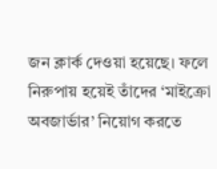জন ক্লার্ক দেওয়া হয়েছে। ফলে নিরুপায় হয়েই তাঁদের ‘মাইক্রো অবজার্ভার’ নিয়োগ করতে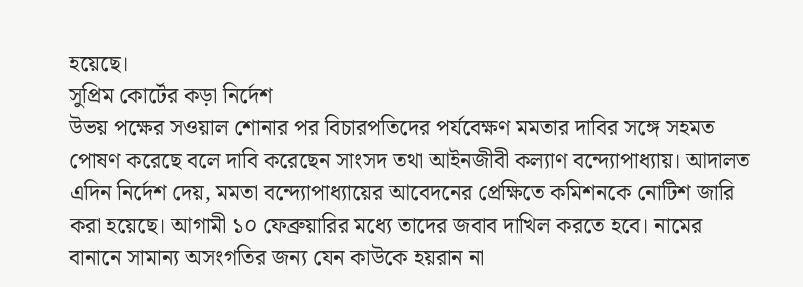হয়েছে।
সুপ্রিম কোর্টের কড়া নির্দেশ
উভয় পক্ষের সওয়াল শোনার পর বিচারপতিদের পর্যবেক্ষণ মমতার দাবির সঙ্গে সহমত পোষণ করেছে বলে দাবি করেছেন সাংসদ তথা আইনজীবী কল্যাণ বন্দ্যোপাধ্যায়। আদালত এদিন নির্দেশ দেয়, মমতা বন্দ্যোপাধ্যায়ের আবেদনের প্রেক্ষিতে কমিশনকে নোটিশ জারি করা হয়েছে। আগামী ১০ ফেব্রুয়ারির মধ্যে তাদের জবাব দাখিল করতে হবে। নামের বানানে সামান্য অসংগতির জন্য যেন কাউকে হয়রান না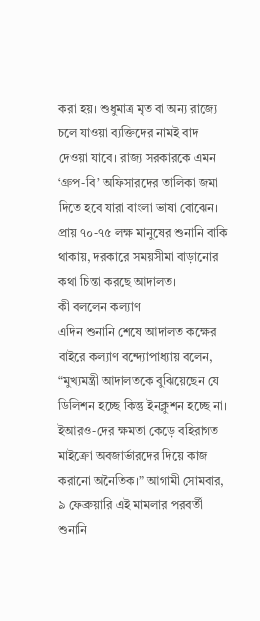করা হয়। শুধুমাত্র মৃত বা অন্য রাজ্যে চলে যাওয়া ব্যক্তিদের নামই বাদ দেওয়া যাবে। রাজ্য সরকারকে এমন ‘গ্রুপ-বি’ অফিসারদের তালিকা জমা দিতে হবে যারা বাংলা ভাষা বোঝেন। প্রায় ৭০-৭৫ লক্ষ মানুষের শুনানি বাকি থাকায়, দরকারে সময়সীমা বাড়ানোর কথা চিন্তা করছে আদালত।
কী বললেন কল্যাণ
এদিন শুনানি শেষে আদালত কক্ষের বাইরে কল্যাণ বন্দ্যোপাধ্যায় বলেন, “মুখ্যমন্ত্রী আদালতকে বুঝিয়েছেন যে ডিলিশন হচ্ছে কিন্তু ইনক্লুশন হচ্ছে না। ইআরও-দের ক্ষমতা কেড়ে বহিরাগত মাইক্রো অবজার্ভারদের দিয়ে কাজ করানো অনৈতিক।” আগামী সোমবার, ৯ ফেব্রুয়ারি এই মামলার পরবর্তী শুনানি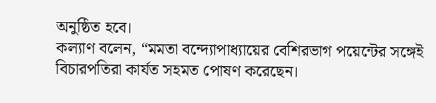অনুষ্ঠিত হবে।
কল্যাণ বলেন, “মমতা বন্দ্যোপাধ্যায়ের বেশিরভাগ পয়েন্টের সঙ্গেই বিচারপতিরা কার্যত সহমত পোষণ করেছেন।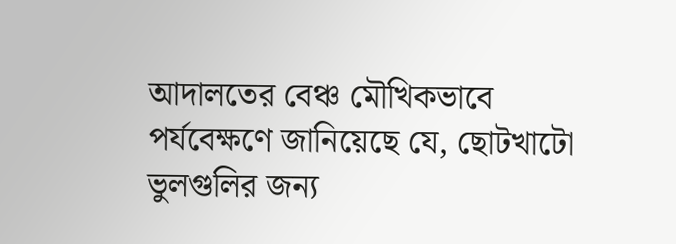আদালতের বেঞ্চ মৌখিকভাবে পর্যবেক্ষণে জানিয়েছে যে, ছোটখাটো ভুলগুলির জন্য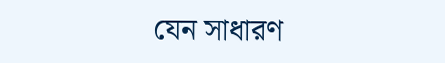যেন সাধারণ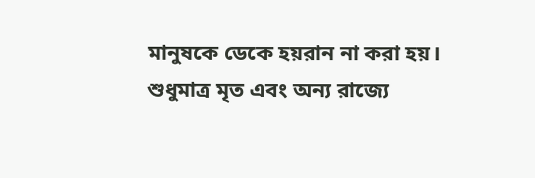মানুষকে ডেকে হয়রান না করা হয়। শুধুমাত্র মৃত এবং অন্য রাজ্যে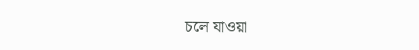চলে যাওয়া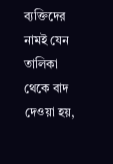ব্যক্তিদের নামই যেন তালিকা থেকে বাদ দেওয়া হয়,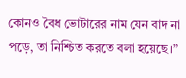কোনও বৈধ ভোটারের নাম যেন বাদ না পড়ে, তা নিশ্চিত করতে বলা হয়েছে।”